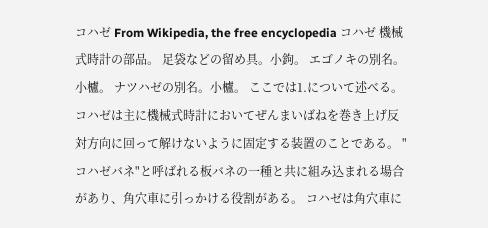コハゼ From Wikipedia, the free encyclopedia コハゼ 機械式時計の部品。 足袋などの留め具。小鉤。 エゴノキの別名。小櫨。 ナツハゼの別名。小櫨。 ここでは1.について述べる。 コハゼは主に機械式時計においてぜんまいばねを巻き上げ反対方向に回って解けないように固定する装置のことである。 "コハゼバネ"と呼ばれる板バネの一種と共に組み込まれる場合があり、角穴車に引っかける役割がある。 コハゼは角穴車に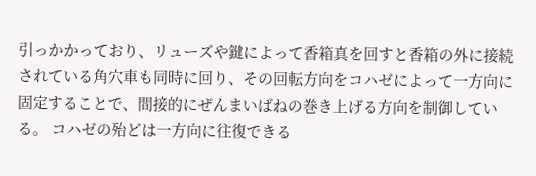引っかかっており、リューズや鍵によって香箱真を回すと香箱の外に接続されている角穴車も同時に回り、その回転方向をコハゼによって一方向に固定することで、間接的にぜんまいばねの巻き上げる方向を制御している。 コハゼの殆どは一方向に往復できる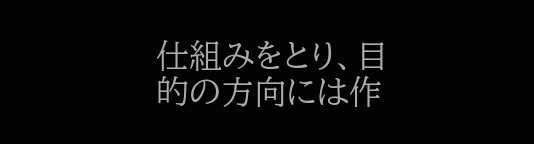仕組みをとり、目的の方向には作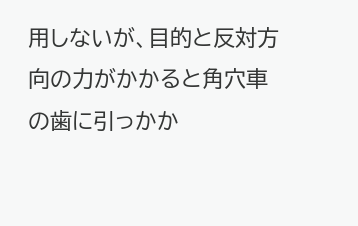用しないが、目的と反対方向の力がかかると角穴車の歯に引っかか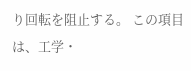り回転を阻止する。 この項目は、工学・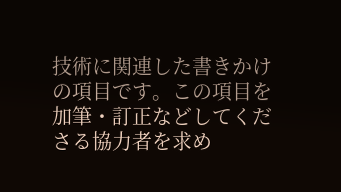技術に関連した書きかけの項目です。この項目を加筆・訂正などしてくださる協力者を求め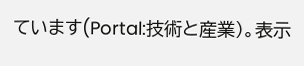ています(Portal:技術と産業)。表示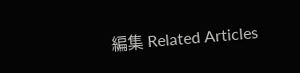編集 Related Articles